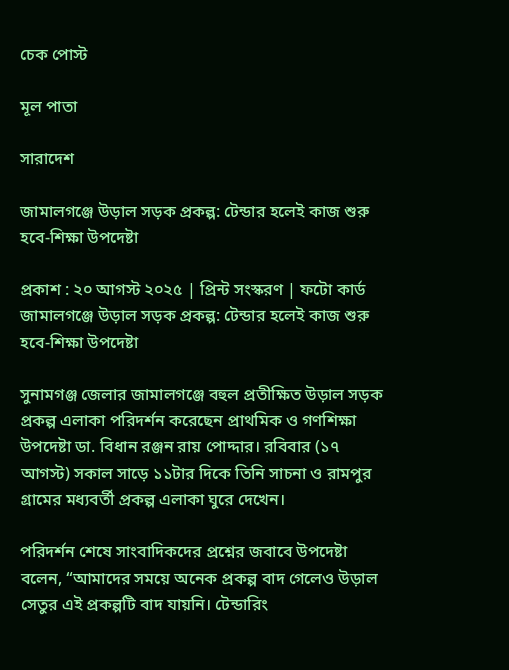চেক পোস্ট

মূল পাতা

সারাদেশ

জামালগঞ্জে উড়াল সড়ক প্রকল্প: টেন্ডার হলেই কাজ শুরু হবে-শিক্ষা উপদেষ্টা

প্রকাশ : ২০ আগস্ট ২০২৫ | প্রিন্ট সংস্করণ | ফটো কার্ড
জামালগঞ্জে উড়াল সড়ক প্রকল্প: টেন্ডার হলেই কাজ শুরু হবে-শিক্ষা উপদেষ্টা

সুনামগঞ্জ জেলার জামালগঞ্জে বহুল প্রতীক্ষিত উড়াল সড়ক প্রকল্প এলাকা পরিদর্শন করেছেন প্রাথমিক ও গণশিক্ষা উপদেষ্টা ডা. বিধান রঞ্জন রায় পোদ্দার। রবিবার (১৭ আগস্ট) সকাল সাড়ে ১১টার দিকে তিনি সাচনা ও রামপুর গ্রামের মধ্যবর্তী প্রকল্প এলাকা ঘুরে দেখেন।

পরিদর্শন শেষে সাংবাদিকদের প্রশ্নের জবাবে উপদেষ্টা বলেন, “আমাদের সময়ে অনেক প্রকল্প বাদ গেলেও উড়াল সেতুর এই প্রকল্পটি বাদ যায়নি। টেন্ডারিং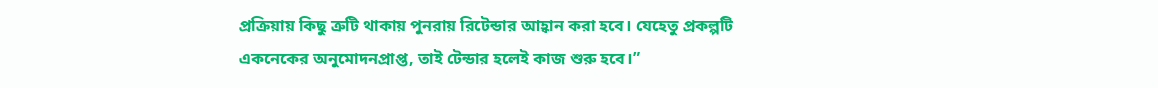প্রক্রিয়ায় কিছু ত্রুটি থাকায় পুনরায় রিটেন্ডার আহ্বান করা হবে। যেহেতু প্রকল্পটি একনেকের অনুমোদনপ্রাপ্ত, তাই টেন্ডার হলেই কাজ শুরু হবে।”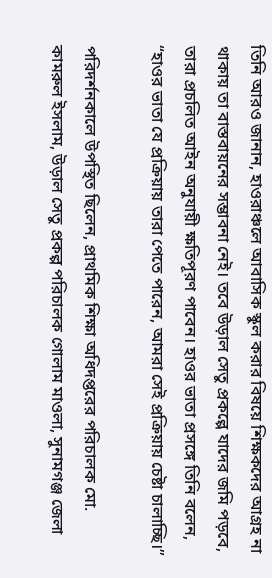তিনি আরও জানান, হাওরাঞ্চলে আবাসিক স্কুল করার বিষয়ে শিক্ষকদের আগ্রহ না থাকায় তা বাস্তবায়নের সম্ভাবনা নেই। তবে উড়াল সেতু প্রকল্পে যাদের জমি পড়বে, তারা প্রচলিত আইন অনুযায়ী ক্ষতিপূরণ পাবেন। হাওর ভাতা প্রসঙ্গে তিনি বলেন,
“হাওর ভাতা যে প্রক্রিয়ায় তারা পেতে পারেন, আমরা সেই প্রক্রিয়ায় চেষ্টা চালাচ্ছি।”

পরিদর্শনকালে উপস্থিত ছিলেন, প্রাথমিক শিক্ষা অধিদপ্তরের পরিচালক মো. কামরুল ইসলাম, উড়াল সেতু প্রকল্প পরিচালক গোলাম মাওলা, সুনামগঞ্জ জেলা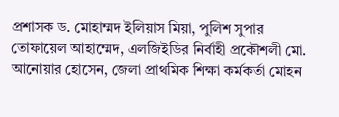প্রশাসক ড. মোহাম্মদ ইলিয়াস মিয়া, পুলিশ সুপার তোফায়েল আহাম্মেদ, এলজিইডির নির্বাহী প্রকৌশলী মো. আনোয়ার হোসেন, জেলা প্রাথমিক শিক্ষা কর্মকর্তা মোহন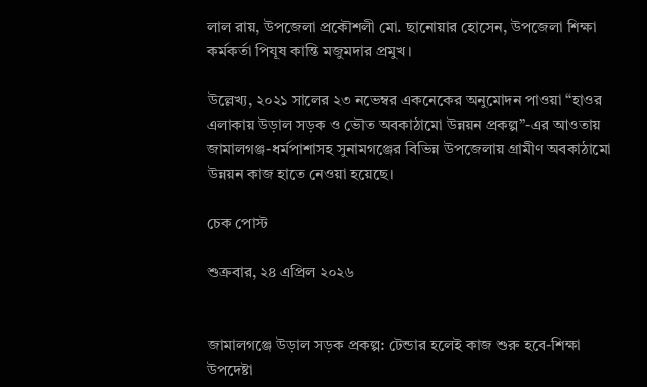লাল রায়, উপজেলা প্রকৌশলী মো. ছানোয়ার হোসেন, উপজেলা শিক্ষা কর্মকর্তা পিযূষ কান্তি মজুমদার প্রমুখ।

উল্লেখ্য, ২০২১ সালের ২৩ নভেম্বর একনেকের অনুমোদন পাওয়া “হাওর এলাকায় উড়াল সড়ক ও ভৌত অবকাঠামো উন্নয়ন প্রকল্প”-এর আওতায় জামালগঞ্জ-ধর্মপাশাসহ সুনামগঞ্জের বিভিন্ন উপজেলায় গ্রামীণ অবকাঠামো উন্নয়ন কাজ হাতে নেওয়া হয়েছে।

চেক পোস্ট

শুক্রবার, ২৪ এপ্রিল ২০২৬


জামালগঞ্জে উড়াল সড়ক প্রকল্প: টেন্ডার হলেই কাজ শুরু হবে-শিক্ষা উপদেষ্টা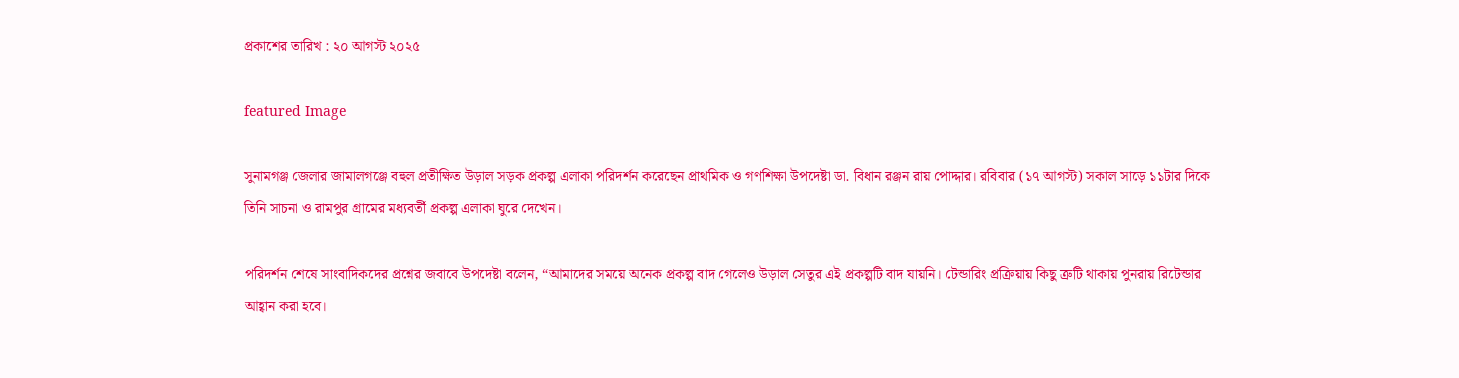প্রকাশের তারিখ : ২০ আগস্ট ২০২৫

featured Image

সুনামগঞ্জ জেলার জামালগঞ্জে বহুল প্রতীক্ষিত উড়াল সড়ক প্রকল্প এলাকা পরিদর্শন করেছেন প্রাথমিক ও গণশিক্ষা উপদেষ্টা ডা. বিধান রঞ্জন রায় পোদ্দার। রবিবার (১৭ আগস্ট) সকাল সাড়ে ১১টার দিকে তিনি সাচনা ও রামপুর গ্রামের মধ্যবর্তী প্রকল্প এলাকা ঘুরে দেখেন।

পরিদর্শন শেষে সাংবাদিকদের প্রশ্নের জবাবে উপদেষ্টা বলেন, “আমাদের সময়ে অনেক প্রকল্প বাদ গেলেও উড়াল সেতুর এই প্রকল্পটি বাদ যায়নি। টেন্ডারিং প্রক্রিয়ায় কিছু ত্রুটি থাকায় পুনরায় রিটেন্ডার আহ্বান করা হবে।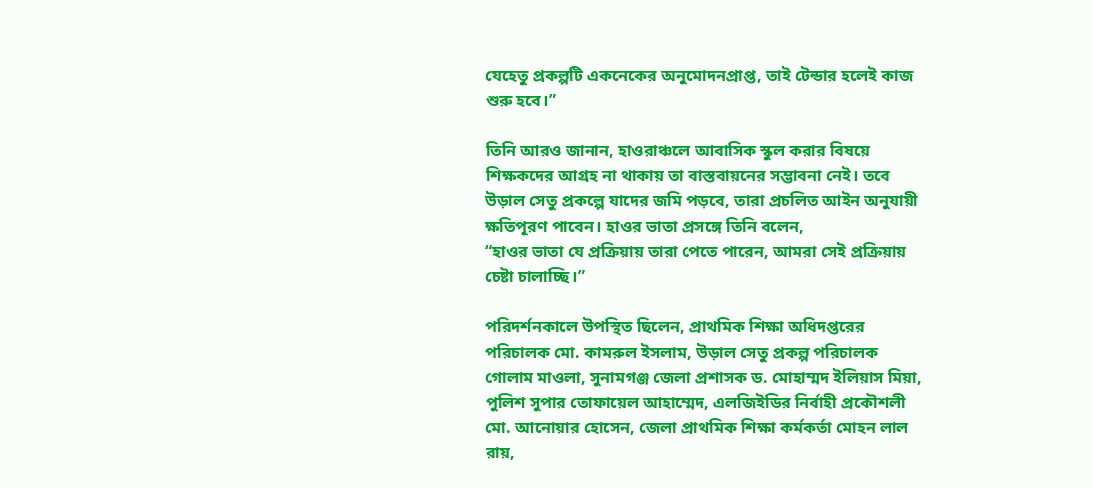যেহেতু প্রকল্পটি একনেকের অনুমোদনপ্রাপ্ত, তাই টেন্ডার হলেই কাজ শুরু হবে।”

তিনি আরও জানান, হাওরাঞ্চলে আবাসিক স্কুল করার বিষয়ে শিক্ষকদের আগ্রহ না থাকায় তা বাস্তবায়নের সম্ভাবনা নেই। তবে উড়াল সেতু প্রকল্পে যাদের জমি পড়বে, তারা প্রচলিত আইন অনুযায়ী ক্ষতিপূরণ পাবেন। হাওর ভাতা প্রসঙ্গে তিনি বলেন,
“হাওর ভাতা যে প্রক্রিয়ায় তারা পেতে পারেন, আমরা সেই প্রক্রিয়ায় চেষ্টা চালাচ্ছি।”

পরিদর্শনকালে উপস্থিত ছিলেন, প্রাথমিক শিক্ষা অধিদপ্তরের পরিচালক মো. কামরুল ইসলাম, উড়াল সেতু প্রকল্প পরিচালক গোলাম মাওলা, সুনামগঞ্জ জেলা প্রশাসক ড. মোহাম্মদ ইলিয়াস মিয়া, পুলিশ সুপার তোফায়েল আহাম্মেদ, এলজিইডির নির্বাহী প্রকৌশলী মো. আনোয়ার হোসেন, জেলা প্রাথমিক শিক্ষা কর্মকর্তা মোহন লাল রায়,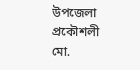উপজেলা প্রকৌশলী মো.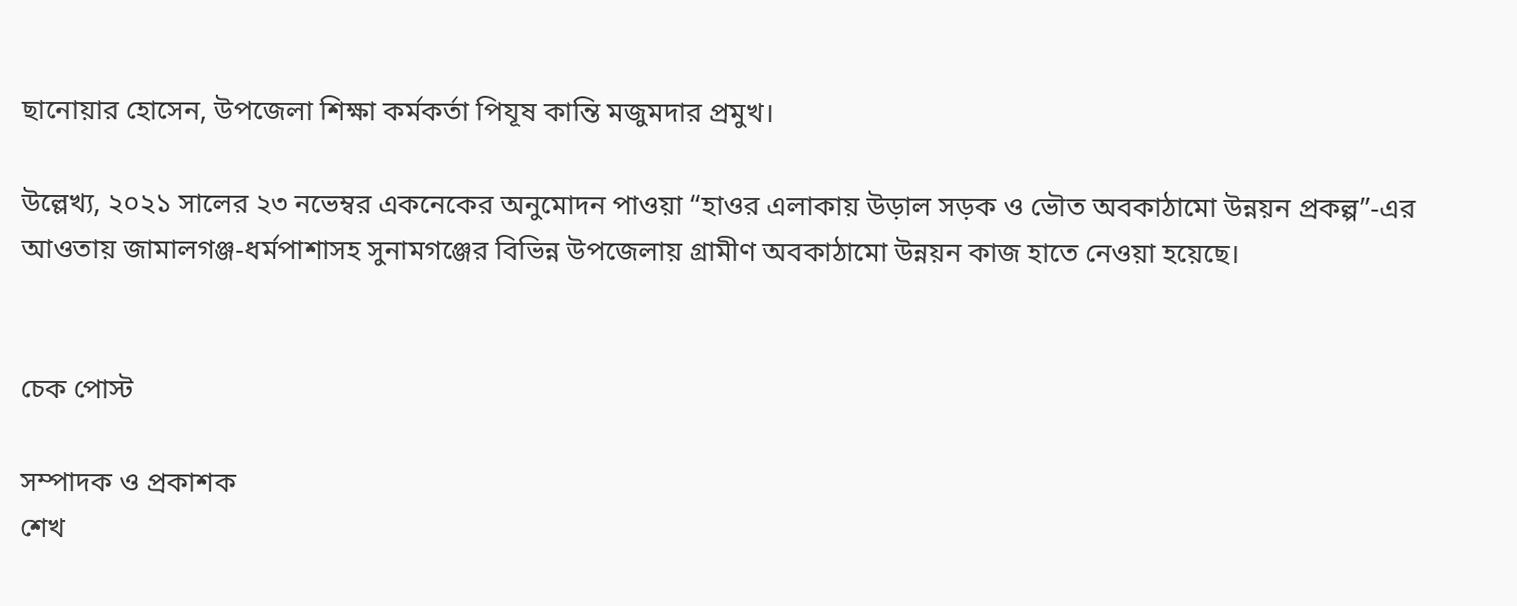ছানোয়ার হোসেন, উপজেলা শিক্ষা কর্মকর্তা পিযূষ কান্তি মজুমদার প্রমুখ।

উল্লেখ্য, ২০২১ সালের ২৩ নভেম্বর একনেকের অনুমোদন পাওয়া “হাওর এলাকায় উড়াল সড়ক ও ভৌত অবকাঠামো উন্নয়ন প্রকল্প”-এর আওতায় জামালগঞ্জ-ধর্মপাশাসহ সুনামগঞ্জের বিভিন্ন উপজেলায় গ্রামীণ অবকাঠামো উন্নয়ন কাজ হাতে নেওয়া হয়েছে।


চেক পোস্ট

সম্পাদক ও প্রকাশক
শেখ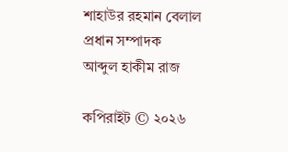শাহাউর রহমান বেলাল
প্রধান সম্পাদক
আব্দুল হাকীম রাজ

কপিরাইট © ২০২৬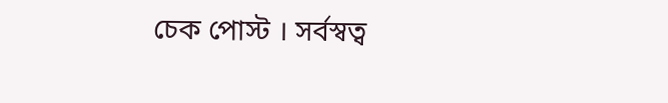চেক পোস্ট । সর্বস্বত্ব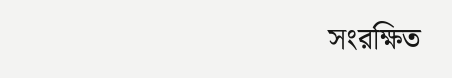সংরক্ষিত